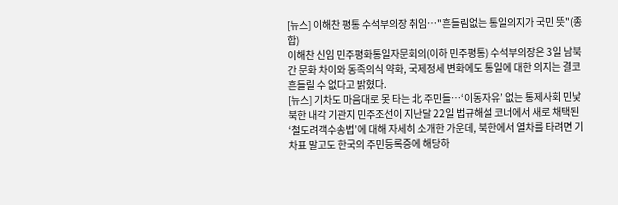[뉴스] 이해찬 평통 수석부의장 취임…"흔들림없는 통일의지가 국민 뜻"(종합)
이해찬 신임 민주평화통일자문회의(이하 민주평통) 수석부의장은 3일 남북 간 문화 차이와 동족의식 약화, 국제정세 변화에도 통일에 대한 의지는 결코 흔들릴 수 없다고 밝혔다.
[뉴스] 기차도 마음대로 못 타는 北 주민들…‘이동자유’ 없는 통제사회 민낯
북한 내각 기관지 민주조선이 지난달 22일 법규해설 코너에서 새로 채택된 ‘철도려객수송법’에 대해 자세히 소개한 가운데, 북한에서 열차를 타려면 기차표 말고도 한국의 주민등록증에 해당하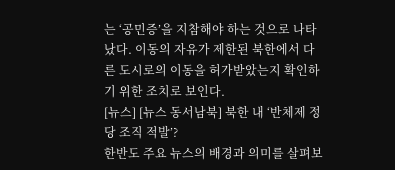는 ‘공민증’을 지참해야 하는 것으로 나타났다. 이동의 자유가 제한된 북한에서 다른 도시로의 이동을 허가받았는지 확인하기 위한 조치로 보인다.
[뉴스] [뉴스 동서남북] 북한 내 ‘반체제 정당 조직 적발’?
한반도 주요 뉴스의 배경과 의미를 살펴보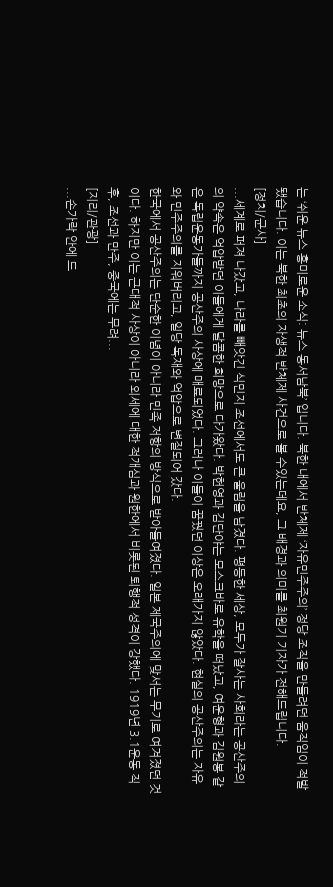는 ‘쉬운 뉴스 흥미로운 소식: 뉴스 동서남북’ 입니다. 북한 내에서 반체제 ‘자유민주주의’ 정당 조직을 만들려던 움직임이 적발됐습니다. 이는 북한 최초의 자생적 반체제 사건으로 볼 수있는데요, 그 배경과 의미를 최원기 기자가 전해드립니다.
[정치/군사]
...세계로 퍼져 나갔고, 나라를 빼앗긴 식민지 조선에서도 큰 울림을 남겼다. 평등한 세상, 모두가 잘사는 사회라는 공산주의의 약속은 억압받던 이들에게 달콤한 희망으로 다가왔다. 박헌영과 김단야는 모스크바로 유학을 떠났고, 여운형과 김원봉 같은 독립운동가들까지 공산주의 사상에 매료되었다. 그러나 이들이 꿈꿨던 이상은 오래가지 않았다. 현실의 공산주의는 자유와 민주주의를 지워버리고, 일당 독재와 억압으로 변질되어 갔다.
한국에서 공산주의는 단순한 이념이 아니라 민족 저항의 방식으로 받아들여졌다. 일본 제국주의에 맞서는 무기로 여겨졌던 것이다. 하지만 이는 근대적 사상이 아니라 외세에 대한 적개심과 원한에서 비롯된 퇴행적 성격이 강했다. 1919년 3.1운동 직후, 조선과 만주, 중국에는 무려...
[지리/관광]
...손가락 안에 드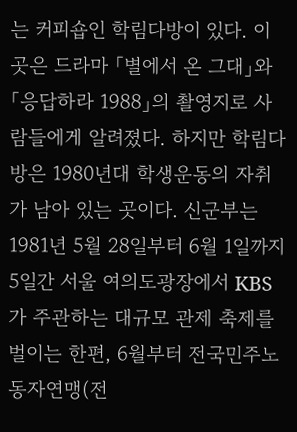는 커피숍인 학림다방이 있다. 이곳은 드라마 「별에서 온 그대」와 「응답하라 1988」의 촬영지로 사람들에게 알려졌다. 하지만 학림다방은 1980년대 학생운동의 자취가 남아 있는 곳이다. 신군부는 1981년 5월 28일부터 6월 1일까지 5일간 서울 여의도광장에서 KBS가 주관하는 대규모 관제 축제를 벌이는 한편, 6월부터 전국민주노동자연맹(전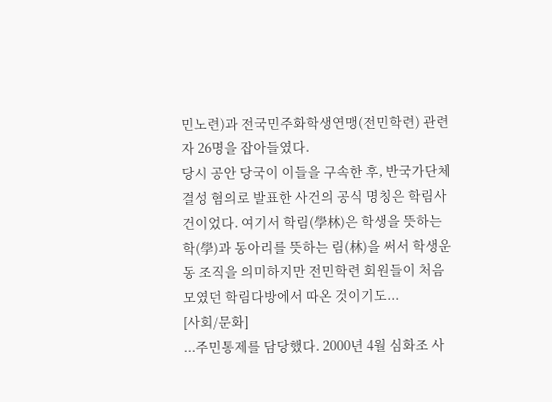민노련)과 전국민주화학생연맹(전민학련) 관련자 26명을 잡아들였다.
당시 공안 당국이 이들을 구속한 후, 반국가단체결성 혐의로 발표한 사건의 공식 명칭은 학림사건이었다. 여기서 학림(學林)은 학생을 뜻하는 학(學)과 동아리를 뜻하는 림(林)을 써서 학생운동 조직을 의미하지만 전민학련 회원들이 처음 모였던 학림다방에서 따온 것이기도...
[사회/문화]
...주민통제를 담당했다. 2000년 4월 심화조 사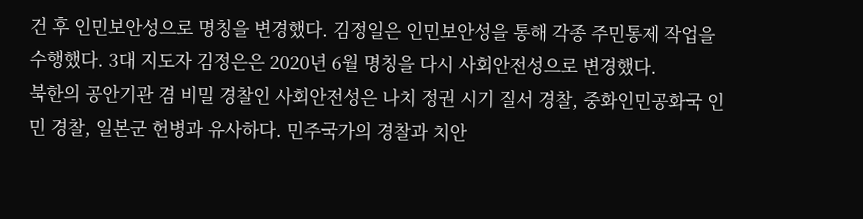건 후 인민보안성으로 명칭을 변경했다. 김정일은 인민보안성을 통해 각종 주민통제 작업을 수행했다. 3대 지도자 김정은은 2020년 6월 명칭을 다시 사회안전성으로 변경했다.
북한의 공안기관 겸 비밀 경찰인 사회안전성은 나치 정권 시기 질서 경찰, 중화인민공화국 인민 경찰, 일본군 헌병과 유사하다. 민주국가의 경찰과 치안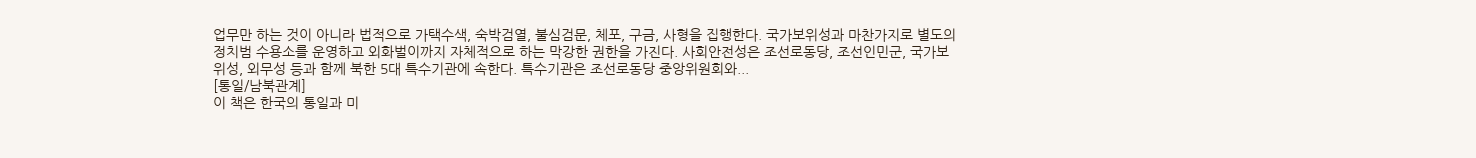업무만 하는 것이 아니라 법적으로 가택수색, 숙박검열, 불심검문, 체포, 구금, 사형을 집행한다. 국가보위성과 마찬가지로 별도의 정치범 수용소를 운영하고 외화벌이까지 자체적으로 하는 막강한 권한을 가진다. 사회안전성은 조선로동당, 조선인민군, 국가보위성, 외무성 등과 함께 북한 5대 특수기관에 속한다. 특수기관은 조선로동당 중앙위원회와...
[통일/남북관계]
이 책은 한국의 통일과 미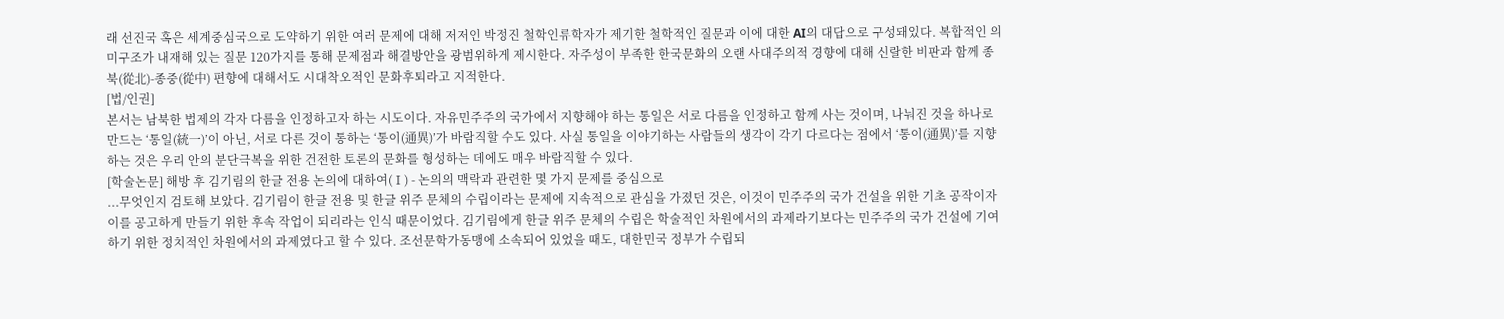래 선진국 혹은 세계중심국으로 도약하기 위한 여러 문제에 대해 저저인 박정진 철학인류학자가 제기한 철학적인 질문과 이에 대한 AI의 대답으로 구성돼있다. 복합적인 의미구조가 내재해 있는 질문 120가지를 통해 문제점과 해결방안을 광범위하게 제시한다. 자주성이 부족한 한국문화의 오랜 사대주의적 경향에 대해 신랄한 비판과 함께 종북(從北)-종중(從中) 편향에 대해서도 시대착오적인 문화후퇴라고 지적한다.
[법/인권]
본서는 남북한 법제의 각자 다름을 인정하고자 하는 시도이다. 자유민주주의 국가에서 지향해야 하는 통일은 서로 다름을 인정하고 함께 사는 것이며, 나눠진 것을 하나로 만드는 ‘통일(統一)’이 아닌, 서로 다른 것이 통하는 ‘통이(通異)’가 바람직할 수도 있다. 사실 통일을 이야기하는 사람들의 생각이 각기 다르다는 점에서 ‘통이(通異)’를 지향하는 것은 우리 안의 분단극복을 위한 건전한 토론의 문화를 형성하는 데에도 매우 바람직할 수 있다.
[학술논문] 해방 후 김기림의 한글 전용 논의에 대하여(Ⅰ) - 논의의 맥락과 관련한 몇 가지 문제를 중심으로
...무엇인지 검토해 보았다. 김기림이 한글 전용 및 한글 위주 문체의 수립이라는 문제에 지속적으로 관심을 가졌던 것은, 이것이 민주주의 국가 건설을 위한 기초 공작이자 이를 공고하게 만들기 위한 후속 작업이 되리라는 인식 때문이었다. 김기림에게 한글 위주 문체의 수립은 학술적인 차원에서의 과제라기보다는 민주주의 국가 건설에 기여하기 위한 정치적인 차원에서의 과제였다고 할 수 있다. 조선문학가동맹에 소속되어 있었을 때도, 대한민국 정부가 수립되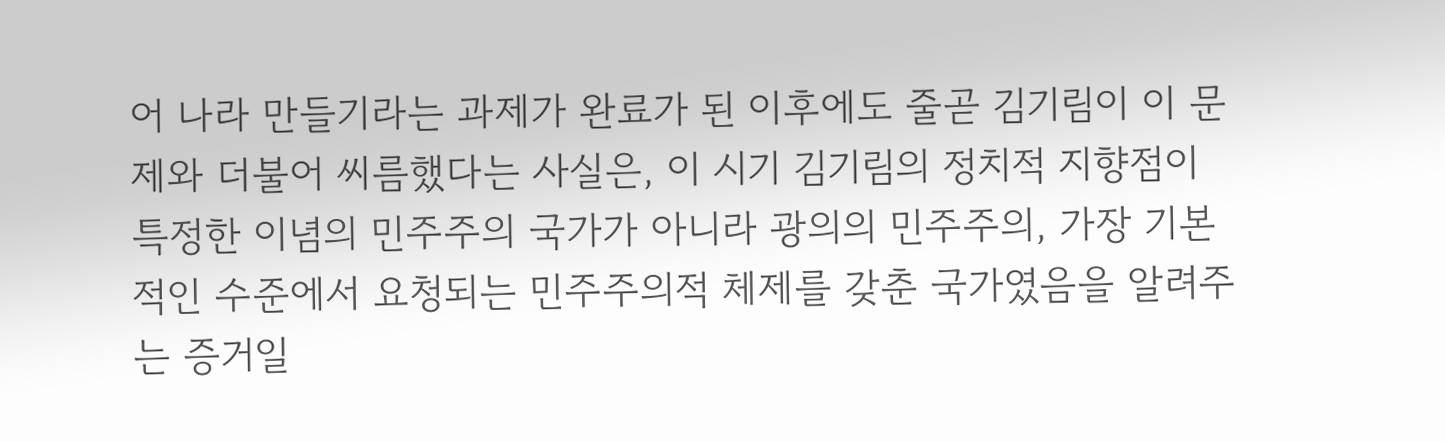어 나라 만들기라는 과제가 완료가 된 이후에도 줄곧 김기림이 이 문제와 더불어 씨름했다는 사실은, 이 시기 김기림의 정치적 지향점이 특정한 이념의 민주주의 국가가 아니라 광의의 민주주의, 가장 기본적인 수준에서 요청되는 민주주의적 체제를 갖춘 국가였음을 알려주는 증거일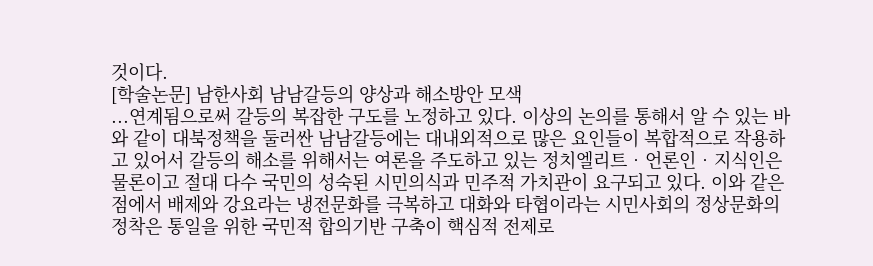것이다.
[학술논문] 남한사회 남남갈등의 양상과 해소방안 모색
...연계됨으로써 갈등의 복잡한 구도를 노정하고 있다. 이상의 논의를 통해서 알 수 있는 바와 같이 대북정책을 둘러싼 남남갈등에는 대내외적으로 많은 요인들이 복합적으로 작용하고 있어서 갈등의 해소를 위해서는 여론을 주도하고 있는 정치엘리트‧언론인‧지식인은 물론이고 절대 다수 국민의 성숙된 시민의식과 민주적 가치관이 요구되고 있다. 이와 같은 점에서 배제와 강요라는 냉전문화를 극복하고 대화와 타협이라는 시민사회의 정상문화의 정착은 통일을 위한 국민적 합의기반 구축이 핵심적 전제로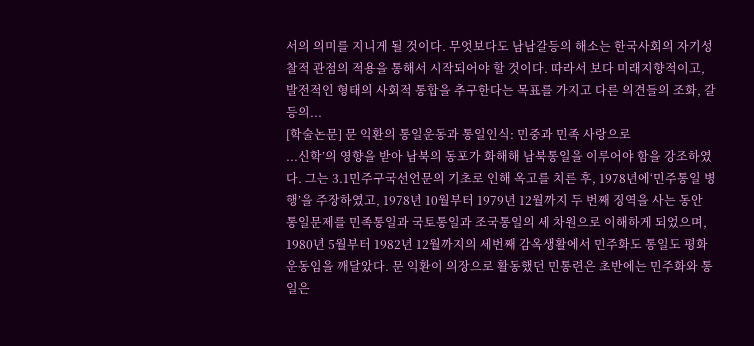서의 의미를 지니게 될 것이다. 무엇보다도 남남갈등의 해소는 한국사회의 자기성찰적 관점의 적용을 통해서 시작되어야 할 것이다. 따라서 보다 미래지향적이고, 발전적인 형태의 사회적 통합을 추구한다는 목표를 가지고 다른 의견들의 조화, 갈등의...
[학술논문] 문 익환의 통일운동과 통일인식: 민중과 민족 사랑으로
...신학’의 영향을 받아 남북의 동포가 화해해 남북통일을 이루어야 함을 강조하였다. 그는 3.1민주구국선언문의 기초로 인해 옥고를 치른 후, 1978년에‘민주통일 병행’을 주장하였고, 1978년 10월부터 1979년 12월까지 두 번째 징역을 사는 동안 통일문제를 민족통일과 국토통일과 조국통일의 세 차원으로 이해하게 되었으며, 1980년 5월부터 1982년 12월까지의 세번째 감옥생활에서 민주화도 통일도 평화운동임을 깨달았다. 문 익환이 의장으로 활동했던 민통련은 초반에는 민주화와 통일은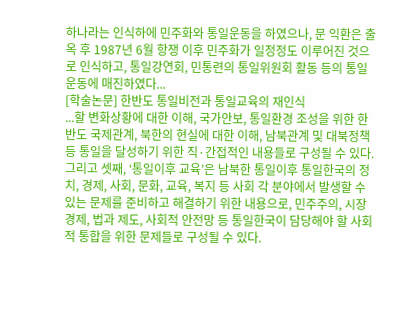하나라는 인식하에 민주화와 통일운동을 하였으나, 문 익환은 출옥 후 1987년 6월 항쟁 이후 민주화가 일정정도 이루어진 것으로 인식하고, 통일강연회, 민통련의 통일위원회 활동 등의 통일운동에 매진하였다...
[학술논문] 한반도 통일비전과 통일교육의 재인식
...할 변화상황에 대한 이해, 국가안보, 통일환경 조성을 위한 한반도 국제관계, 북한의 현실에 대한 이해, 남북관계 및 대북정책 등 통일을 달성하기 위한 직·간접적인 내용들로 구성될 수 있다. 그리고 셋째, ‘통일이후 교육’은 남북한 통일이후 통일한국의 정치, 경제, 사회, 문화, 교육, 복지 등 사회 각 분야에서 발생할 수 있는 문제를 준비하고 해결하기 위한 내용으로, 민주주의, 시장경제, 법과 제도, 사회적 안전망 등 통일한국이 담당해야 할 사회적 통합을 위한 문제들로 구성될 수 있다.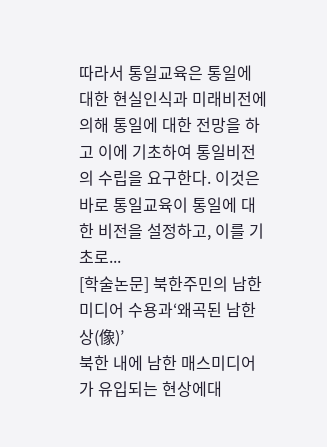따라서 통일교육은 통일에 대한 현실인식과 미래비전에 의해 통일에 대한 전망을 하고 이에 기초하여 통일비전의 수립을 요구한다. 이것은 바로 통일교육이 통일에 대한 비전을 설정하고, 이를 기초로...
[학술논문] 북한주민의 남한 미디어 수용과‘왜곡된 남한 상(像)’
북한 내에 남한 매스미디어가 유입되는 현상에대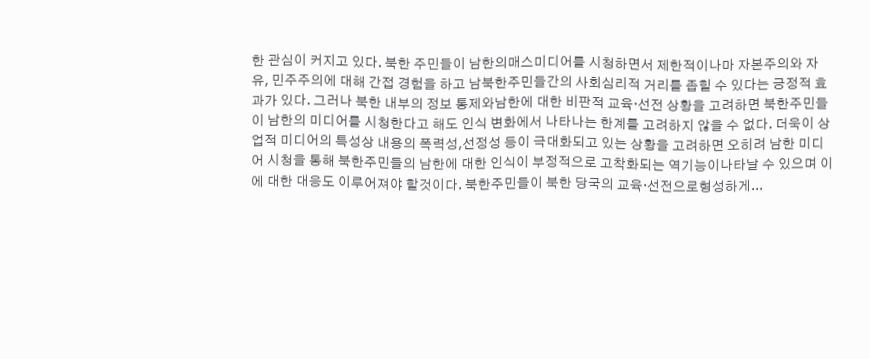한 관심이 커지고 있다. 북한 주민들이 남한의매스미디어를 시청하면서 제한적이나마 자본주의와 자유, 민주주의에 대해 간접 경험을 하고 남북한주민들간의 사회심리적 거리를 좁힐 수 있다는 긍정적 효과가 있다. 그러나 북한 내부의 정보 통제와남한에 대한 비판적 교육·선전 상황을 고려하면 북한주민들이 남한의 미디어를 시청한다고 해도 인식 변화에서 나타나는 한계를 고려하지 않을 수 없다. 더욱이 상업적 미디어의 특성상 내용의 폭력성,선정성 등이 극대화되고 있는 상황을 고려하면 오히려 남한 미디어 시청을 통해 북한주민들의 남한에 대한 인식이 부정적으로 고착화되는 역기능이나타날 수 있으며 이에 대한 대응도 이루어져야 할것이다. 북한주민들이 북한 당국의 교육·선전으로형성하게...